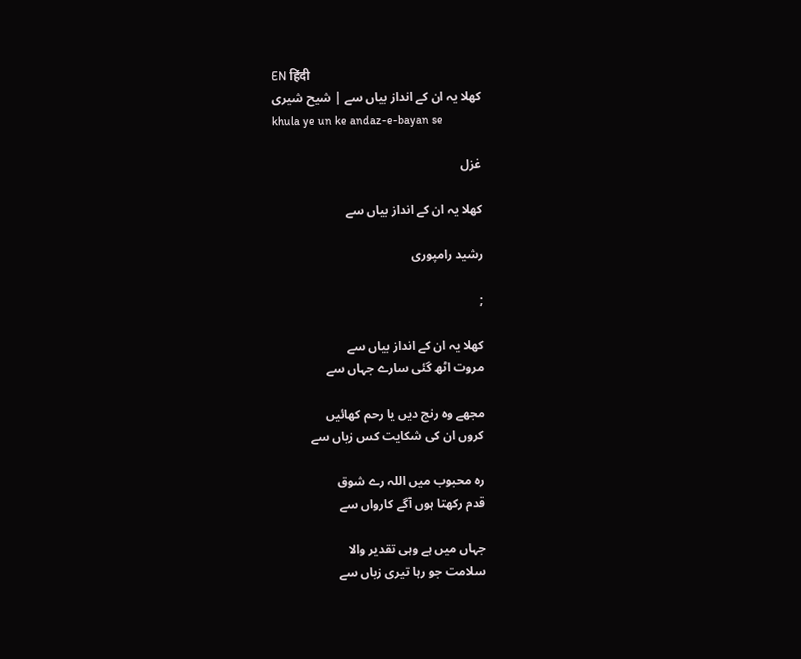EN हिंदी
کھلا یہ ان کے انداز بیاں سے | شیح شیری
khula ye un ke andaz-e-bayan se

غزل

کھلا یہ ان کے انداز بیاں سے

رشید رامپوری

;

کھلا یہ ان کے انداز بیاں سے
مروت اٹھ گئی سارے جہاں سے

مجھے وہ رنج دیں یا رحم کھائیں
کروں ان کی شکایت کس زباں سے

رہ محبوب میں اللہ رے شوق
قدم رکھتا ہوں آگے کارواں سے

جہاں میں ہے وہی تقدیر والا
سلامت جو رہا تیری زباں سے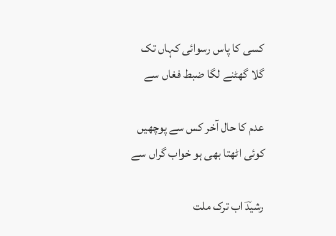کسی کا پاس رسوائی کہاں تک
گلا گھٹنے لگا ضبط فغاں سے

عدم کا حال آخر کس سے پوچھیں
کوئی اٹھتا بھی ہو خواب گراں سے

رشیدؔ اب ترک ملت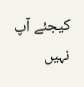کیجئے آپ
نہیں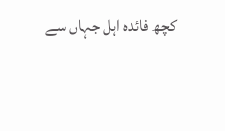کچھ فائدہ اہل جہاں سے